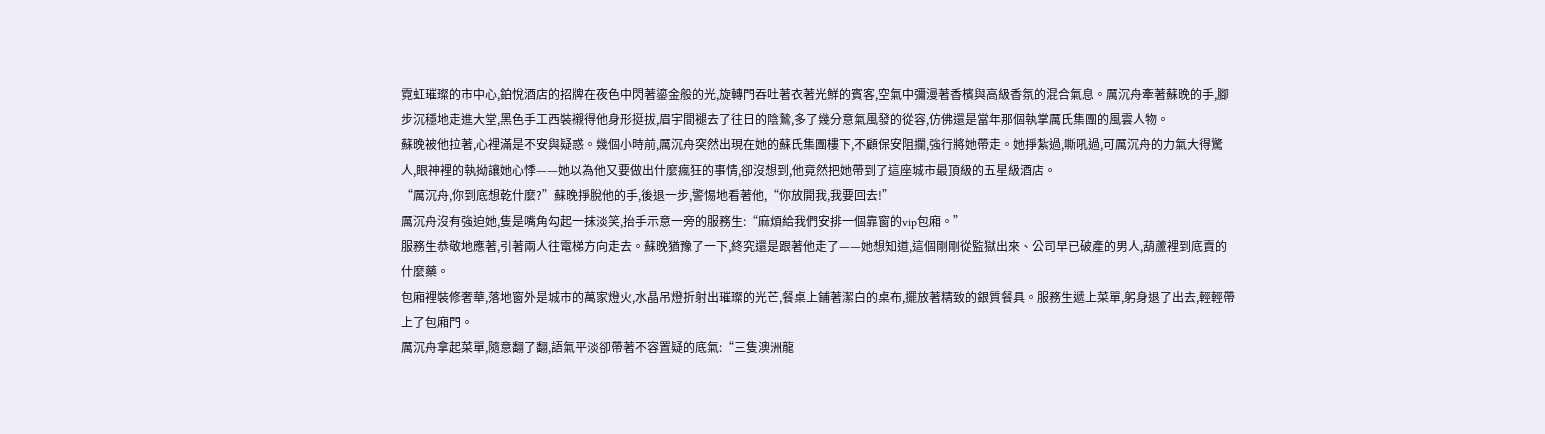霓虹璀璨的市中心,鉑悅酒店的招牌在夜色中閃著鎏金般的光,旋轉門吞吐著衣著光鮮的賓客,空氣中彌漫著香檳與高級香氛的混合氣息。厲沉舟牽著蘇晚的手,腳步沉穩地走進大堂,黑色手工西裝襯得他身形挺拔,眉宇間褪去了往日的陰鷙,多了幾分意氣風發的從容,仿佛還是當年那個執掌厲氏集團的風雲人物。
蘇晚被他拉著,心裡滿是不安與疑惑。幾個小時前,厲沉舟突然出現在她的蘇氏集團樓下,不顧保安阻攔,強行將她帶走。她掙紮過,嘶吼過,可厲沉舟的力氣大得驚人,眼神裡的執拗讓她心悸——她以為他又要做出什麼瘋狂的事情,卻沒想到,他竟然把她帶到了這座城市最頂級的五星級酒店。
“厲沉舟,你到底想乾什麼?”蘇晚掙脫他的手,後退一步,警惕地看著他,“你放開我,我要回去!”
厲沉舟沒有強迫她,隻是嘴角勾起一抹淡笑,抬手示意一旁的服務生:“麻煩給我們安排一個靠窗的vip包廂。”
服務生恭敬地應著,引著兩人往電梯方向走去。蘇晚猶豫了一下,終究還是跟著他走了——她想知道,這個剛剛從監獄出來、公司早已破產的男人,葫蘆裡到底賣的什麼藥。
包廂裡裝修奢華,落地窗外是城市的萬家燈火,水晶吊燈折射出璀璨的光芒,餐桌上鋪著潔白的桌布,擺放著精致的銀質餐具。服務生遞上菜單,躬身退了出去,輕輕帶上了包廂門。
厲沉舟拿起菜單,隨意翻了翻,語氣平淡卻帶著不容置疑的底氣:“三隻澳洲龍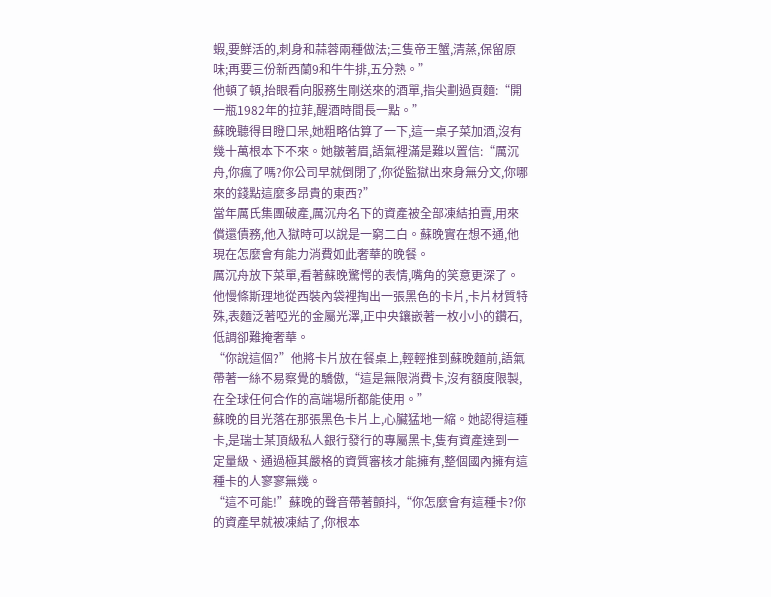蝦,要鮮活的,刺身和蒜蓉兩種做法;三隻帝王蟹,清蒸,保留原味;再要三份新西蘭9和牛牛排,五分熟。”
他頓了頓,抬眼看向服務生剛送來的酒單,指尖劃過頁麵:“開一瓶1982年的拉菲,醒酒時間長一點。”
蘇晚聽得目瞪口呆,她粗略估算了一下,這一桌子菜加酒,沒有幾十萬根本下不來。她皺著眉,語氣裡滿是難以置信:“厲沉舟,你瘋了嗎?你公司早就倒閉了,你從監獄出來身無分文,你哪來的錢點這麼多昂貴的東西?”
當年厲氏集團破產,厲沉舟名下的資產被全部凍結拍賣,用來償還債務,他入獄時可以說是一窮二白。蘇晚實在想不通,他現在怎麼會有能力消費如此奢華的晚餐。
厲沉舟放下菜單,看著蘇晚驚愕的表情,嘴角的笑意更深了。他慢條斯理地從西裝內袋裡掏出一張黑色的卡片,卡片材質特殊,表麵泛著啞光的金屬光澤,正中央鑲嵌著一枚小小的鑽石,低調卻難掩奢華。
“你說這個?”他將卡片放在餐桌上,輕輕推到蘇晚麵前,語氣帶著一絲不易察覺的驕傲,“這是無限消費卡,沒有額度限製,在全球任何合作的高端場所都能使用。”
蘇晚的目光落在那張黑色卡片上,心臟猛地一縮。她認得這種卡,是瑞士某頂級私人銀行發行的專屬黑卡,隻有資產達到一定量級、通過極其嚴格的資質審核才能擁有,整個國內擁有這種卡的人寥寥無幾。
“這不可能!”蘇晚的聲音帶著顫抖,“你怎麼會有這種卡?你的資產早就被凍結了,你根本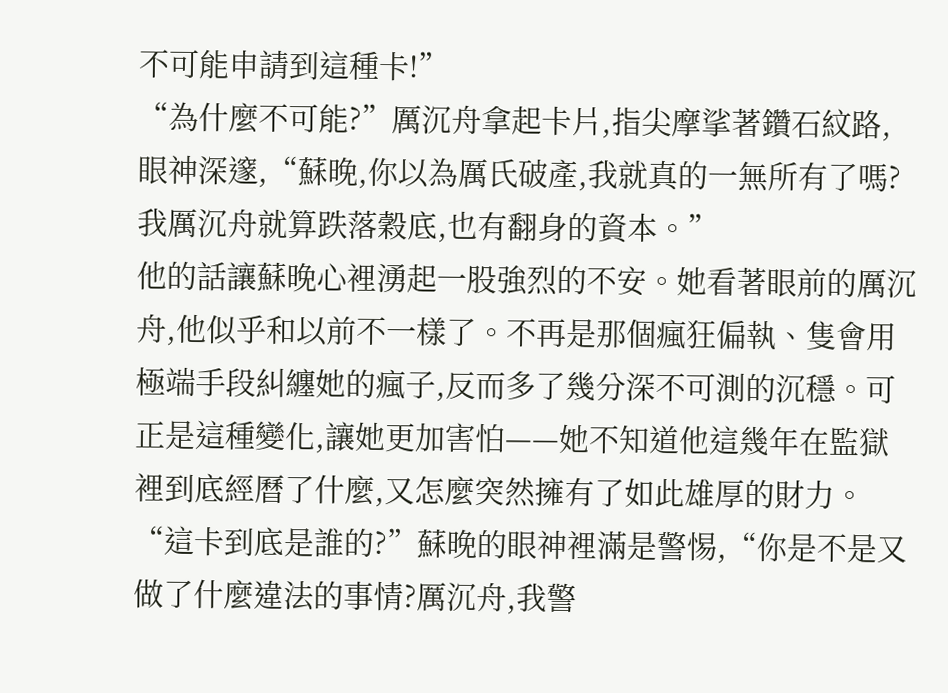不可能申請到這種卡!”
“為什麼不可能?”厲沉舟拿起卡片,指尖摩挲著鑽石紋路,眼神深邃,“蘇晚,你以為厲氏破產,我就真的一無所有了嗎?我厲沉舟就算跌落穀底,也有翻身的資本。”
他的話讓蘇晚心裡湧起一股強烈的不安。她看著眼前的厲沉舟,他似乎和以前不一樣了。不再是那個瘋狂偏執、隻會用極端手段糾纏她的瘋子,反而多了幾分深不可測的沉穩。可正是這種變化,讓她更加害怕——她不知道他這幾年在監獄裡到底經曆了什麼,又怎麼突然擁有了如此雄厚的財力。
“這卡到底是誰的?”蘇晚的眼神裡滿是警惕,“你是不是又做了什麼違法的事情?厲沉舟,我警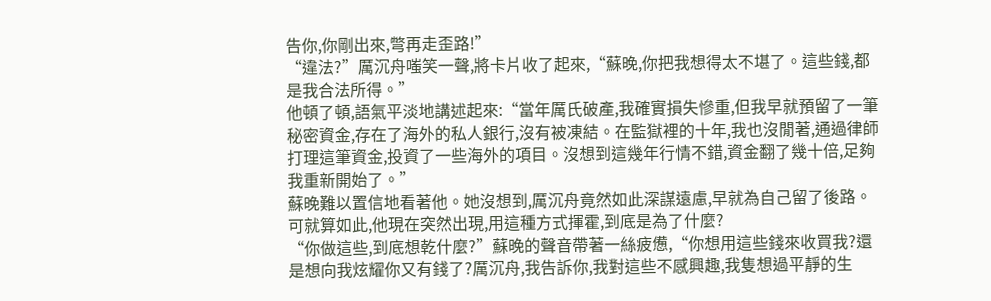告你,你剛出來,彆再走歪路!”
“違法?”厲沉舟嗤笑一聲,將卡片收了起來,“蘇晚,你把我想得太不堪了。這些錢,都是我合法所得。”
他頓了頓,語氣平淡地講述起來:“當年厲氏破產,我確實損失慘重,但我早就預留了一筆秘密資金,存在了海外的私人銀行,沒有被凍結。在監獄裡的十年,我也沒閒著,通過律師打理這筆資金,投資了一些海外的項目。沒想到這幾年行情不錯,資金翻了幾十倍,足夠我重新開始了。”
蘇晚難以置信地看著他。她沒想到,厲沉舟竟然如此深謀遠慮,早就為自己留了後路。可就算如此,他現在突然出現,用這種方式揮霍,到底是為了什麼?
“你做這些,到底想乾什麼?”蘇晚的聲音帶著一絲疲憊,“你想用這些錢來收買我?還是想向我炫耀你又有錢了?厲沉舟,我告訴你,我對這些不感興趣,我隻想過平靜的生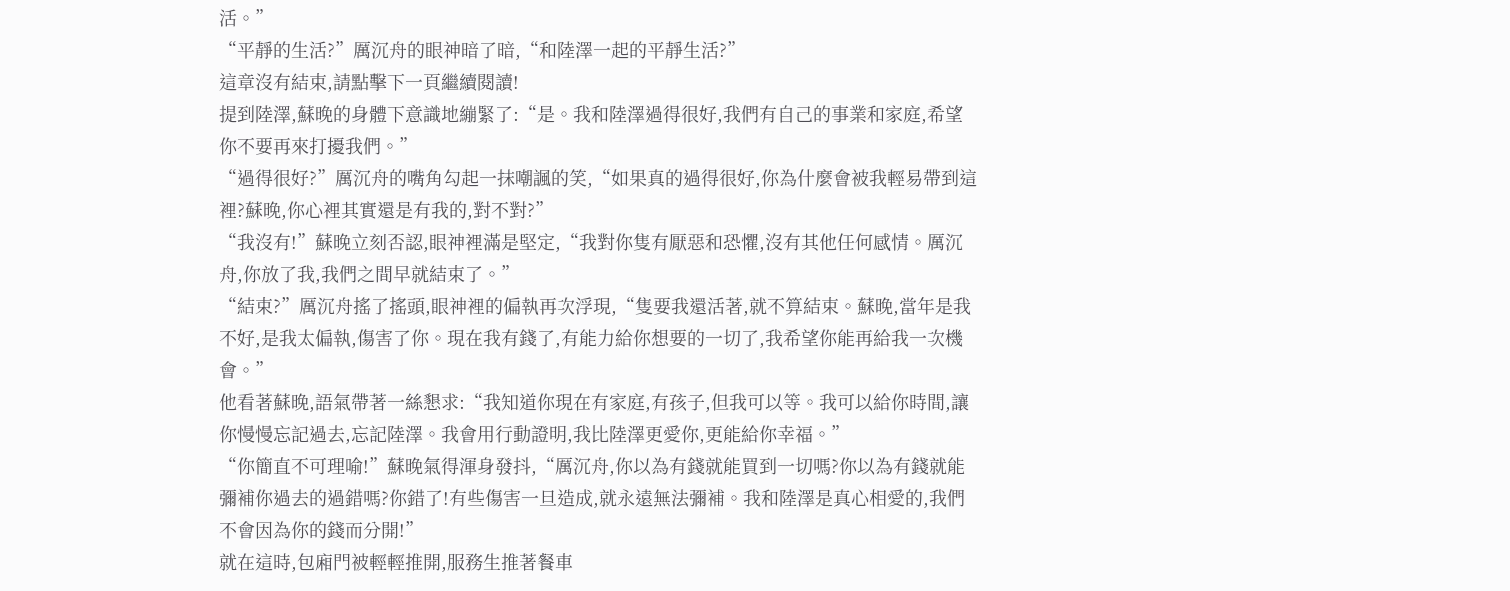活。”
“平靜的生活?”厲沉舟的眼神暗了暗,“和陸澤一起的平靜生活?”
這章沒有結束,請點擊下一頁繼續閱讀!
提到陸澤,蘇晚的身體下意識地繃緊了:“是。我和陸澤過得很好,我們有自己的事業和家庭,希望你不要再來打擾我們。”
“過得很好?”厲沉舟的嘴角勾起一抹嘲諷的笑,“如果真的過得很好,你為什麼會被我輕易帶到這裡?蘇晚,你心裡其實還是有我的,對不對?”
“我沒有!”蘇晚立刻否認,眼神裡滿是堅定,“我對你隻有厭惡和恐懼,沒有其他任何感情。厲沉舟,你放了我,我們之間早就結束了。”
“結束?”厲沉舟搖了搖頭,眼神裡的偏執再次浮現,“隻要我還活著,就不算結束。蘇晚,當年是我不好,是我太偏執,傷害了你。現在我有錢了,有能力給你想要的一切了,我希望你能再給我一次機會。”
他看著蘇晚,語氣帶著一絲懇求:“我知道你現在有家庭,有孩子,但我可以等。我可以給你時間,讓你慢慢忘記過去,忘記陸澤。我會用行動證明,我比陸澤更愛你,更能給你幸福。”
“你簡直不可理喻!”蘇晚氣得渾身發抖,“厲沉舟,你以為有錢就能買到一切嗎?你以為有錢就能彌補你過去的過錯嗎?你錯了!有些傷害一旦造成,就永遠無法彌補。我和陸澤是真心相愛的,我們不會因為你的錢而分開!”
就在這時,包廂門被輕輕推開,服務生推著餐車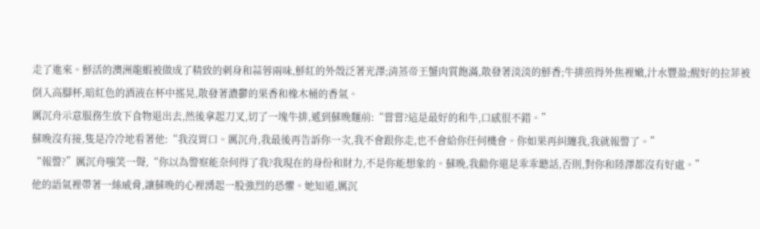走了進來。鮮活的澳洲龍蝦被做成了精致的刺身和蒜蓉兩味,鮮紅的外殼泛著光澤;清蒸帝王蟹肉質飽滿,散發著淡淡的鮮香;牛排煎得外焦裡嫩,汁水豐盈;醒好的拉菲被倒入高腳杯,暗紅色的酒液在杯中搖晃,散發著濃鬱的果香和橡木桶的香氣。
厲沉舟示意服務生放下食物退出去,然後拿起刀叉,切了一塊牛排,遞到蘇晚麵前:“嘗嘗?這是最好的和牛,口感很不錯。”
蘇晚沒有接,隻是冷冷地看著他:“我沒胃口。厲沉舟,我最後再告訴你一次,我不會跟你走,也不會給你任何機會。你如果再糾纏我,我就報警了。”
“報警?”厲沉舟嗤笑一聲,“你以為警察能奈何得了我?我現在的身份和財力,不是你能想象的。蘇晚,我勸你還是乖乖聽話,否則,對你和陸澤都沒有好處。”
他的語氣裡帶著一絲威脅,讓蘇晚的心裡湧起一股強烈的恐懼。她知道,厲沉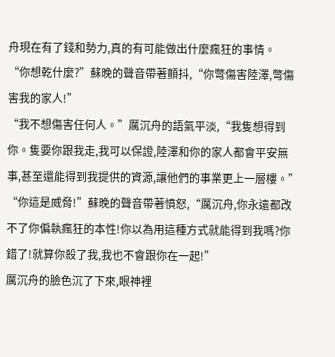舟現在有了錢和勢力,真的有可能做出什麼瘋狂的事情。
“你想乾什麼?”蘇晚的聲音帶著顫抖,“你彆傷害陸澤,彆傷害我的家人!”
“我不想傷害任何人。”厲沉舟的語氣平淡,“我隻想得到你。隻要你跟我走,我可以保證,陸澤和你的家人都會平安無事,甚至還能得到我提供的資源,讓他們的事業更上一層樓。”
“你這是威脅!”蘇晚的聲音帶著憤怒,“厲沉舟,你永遠都改不了你偏執瘋狂的本性!你以為用這種方式就能得到我嗎?你錯了!就算你殺了我,我也不會跟你在一起!”
厲沉舟的臉色沉了下來,眼神裡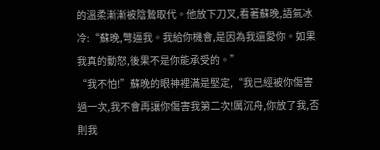的溫柔漸漸被陰鷙取代。他放下刀叉,看著蘇晚,語氣冰冷:“蘇晚,彆逼我。我給你機會,是因為我還愛你。如果我真的動怒,後果不是你能承受的。”
“我不怕!”蘇晚的眼神裡滿是堅定,“我已經被你傷害過一次,我不會再讓你傷害我第二次!厲沉舟,你放了我,否則我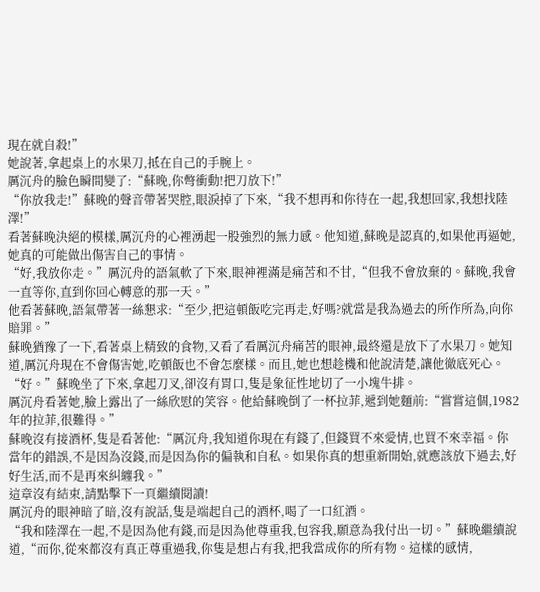現在就自殺!”
她說著,拿起桌上的水果刀,抵在自己的手腕上。
厲沉舟的臉色瞬間變了:“蘇晚,你彆衝動!把刀放下!”
“你放我走!”蘇晚的聲音帶著哭腔,眼淚掉了下來,“我不想再和你待在一起,我想回家,我想找陸澤!”
看著蘇晚決絕的模樣,厲沉舟的心裡湧起一股強烈的無力感。他知道,蘇晚是認真的,如果他再逼她,她真的可能做出傷害自己的事情。
“好,我放你走。”厲沉舟的語氣軟了下來,眼神裡滿是痛苦和不甘,“但我不會放棄的。蘇晚,我會一直等你,直到你回心轉意的那一天。”
他看著蘇晚,語氣帶著一絲懇求:“至少,把這頓飯吃完再走,好嗎?就當是我為過去的所作所為,向你賠罪。”
蘇晚猶豫了一下,看著桌上精致的食物,又看了看厲沉舟痛苦的眼神,最終還是放下了水果刀。她知道,厲沉舟現在不會傷害她,吃頓飯也不會怎麼樣。而且,她也想趁機和他說清楚,讓他徹底死心。
“好。”蘇晚坐了下來,拿起刀叉,卻沒有胃口,隻是象征性地切了一小塊牛排。
厲沉舟看著她,臉上露出了一絲欣慰的笑容。他給蘇晚倒了一杯拉菲,遞到她麵前:“嘗嘗這個,1982年的拉菲,很難得。”
蘇晚沒有接酒杯,隻是看著他:“厲沉舟,我知道你現在有錢了,但錢買不來愛情,也買不來幸福。你當年的錯誤,不是因為沒錢,而是因為你的偏執和自私。如果你真的想重新開始,就應該放下過去,好好生活,而不是再來糾纏我。”
這章沒有結束,請點擊下一頁繼續閱讀!
厲沉舟的眼神暗了暗,沒有說話,隻是端起自己的酒杯,喝了一口紅酒。
“我和陸澤在一起,不是因為他有錢,而是因為他尊重我,包容我,願意為我付出一切。”蘇晚繼續說道,“而你,從來都沒有真正尊重過我,你隻是想占有我,把我當成你的所有物。這樣的感情,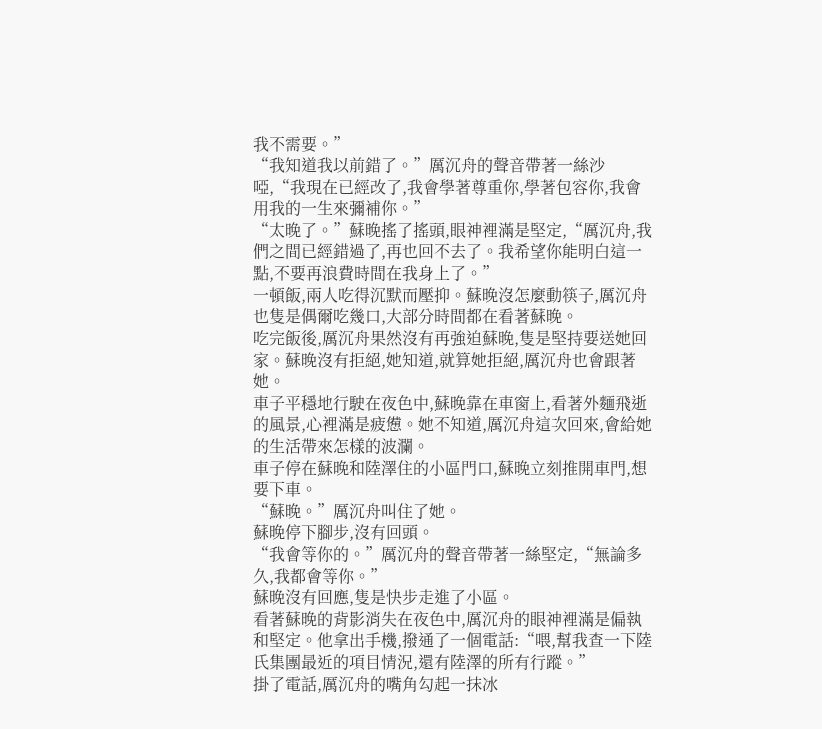我不需要。”
“我知道我以前錯了。”厲沉舟的聲音帶著一絲沙啞,“我現在已經改了,我會學著尊重你,學著包容你,我會用我的一生來彌補你。”
“太晚了。”蘇晚搖了搖頭,眼神裡滿是堅定,“厲沉舟,我們之間已經錯過了,再也回不去了。我希望你能明白這一點,不要再浪費時間在我身上了。”
一頓飯,兩人吃得沉默而壓抑。蘇晚沒怎麼動筷子,厲沉舟也隻是偶爾吃幾口,大部分時間都在看著蘇晚。
吃完飯後,厲沉舟果然沒有再強迫蘇晚,隻是堅持要送她回家。蘇晚沒有拒絕,她知道,就算她拒絕,厲沉舟也會跟著她。
車子平穩地行駛在夜色中,蘇晚靠在車窗上,看著外麵飛逝的風景,心裡滿是疲憊。她不知道,厲沉舟這次回來,會給她的生活帶來怎樣的波瀾。
車子停在蘇晚和陸澤住的小區門口,蘇晚立刻推開車門,想要下車。
“蘇晚。”厲沉舟叫住了她。
蘇晚停下腳步,沒有回頭。
“我會等你的。”厲沉舟的聲音帶著一絲堅定,“無論多久,我都會等你。”
蘇晚沒有回應,隻是快步走進了小區。
看著蘇晚的背影消失在夜色中,厲沉舟的眼神裡滿是偏執和堅定。他拿出手機,撥通了一個電話:“喂,幫我查一下陸氏集團最近的項目情況,還有陸澤的所有行蹤。”
掛了電話,厲沉舟的嘴角勾起一抹冰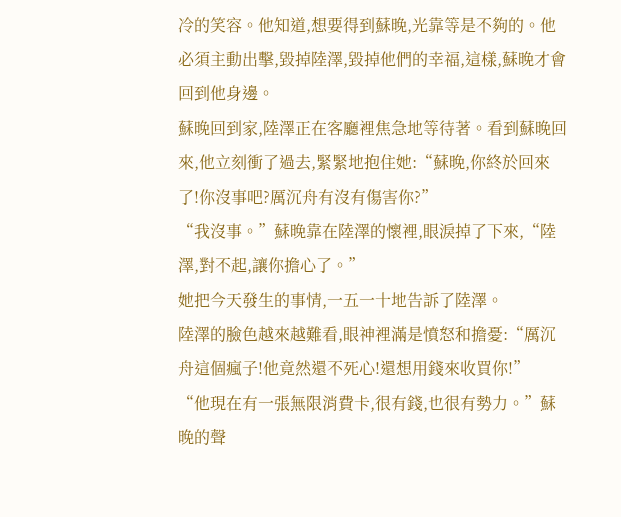冷的笑容。他知道,想要得到蘇晚,光靠等是不夠的。他必須主動出擊,毀掉陸澤,毀掉他們的幸福,這樣,蘇晚才會回到他身邊。
蘇晚回到家,陸澤正在客廳裡焦急地等待著。看到蘇晚回來,他立刻衝了過去,緊緊地抱住她:“蘇晚,你終於回來了!你沒事吧?厲沉舟有沒有傷害你?”
“我沒事。”蘇晚靠在陸澤的懷裡,眼淚掉了下來,“陸澤,對不起,讓你擔心了。”
她把今天發生的事情,一五一十地告訴了陸澤。
陸澤的臉色越來越難看,眼神裡滿是憤怒和擔憂:“厲沉舟這個瘋子!他竟然還不死心!還想用錢來收買你!”
“他現在有一張無限消費卡,很有錢,也很有勢力。”蘇晚的聲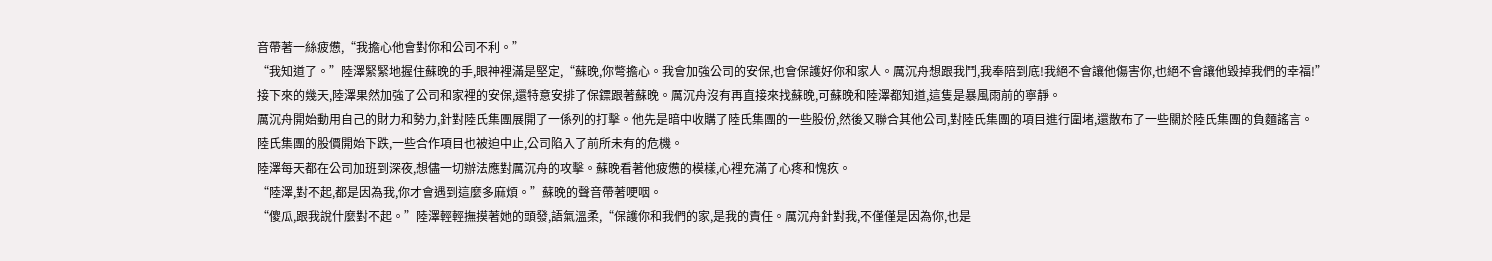音帶著一絲疲憊,“我擔心他會對你和公司不利。”
“我知道了。”陸澤緊緊地握住蘇晚的手,眼神裡滿是堅定,“蘇晚,你彆擔心。我會加強公司的安保,也會保護好你和家人。厲沉舟想跟我鬥,我奉陪到底!我絕不會讓他傷害你,也絕不會讓他毀掉我們的幸福!”
接下來的幾天,陸澤果然加強了公司和家裡的安保,還特意安排了保鏢跟著蘇晚。厲沉舟沒有再直接來找蘇晚,可蘇晚和陸澤都知道,這隻是暴風雨前的寧靜。
厲沉舟開始動用自己的財力和勢力,針對陸氏集團展開了一係列的打擊。他先是暗中收購了陸氏集團的一些股份,然後又聯合其他公司,對陸氏集團的項目進行圍堵,還散布了一些關於陸氏集團的負麵謠言。
陸氏集團的股價開始下跌,一些合作項目也被迫中止,公司陷入了前所未有的危機。
陸澤每天都在公司加班到深夜,想儘一切辦法應對厲沉舟的攻擊。蘇晚看著他疲憊的模樣,心裡充滿了心疼和愧疚。
“陸澤,對不起,都是因為我,你才會遇到這麼多麻煩。”蘇晚的聲音帶著哽咽。
“傻瓜,跟我說什麼對不起。”陸澤輕輕撫摸著她的頭發,語氣溫柔,“保護你和我們的家,是我的責任。厲沉舟針對我,不僅僅是因為你,也是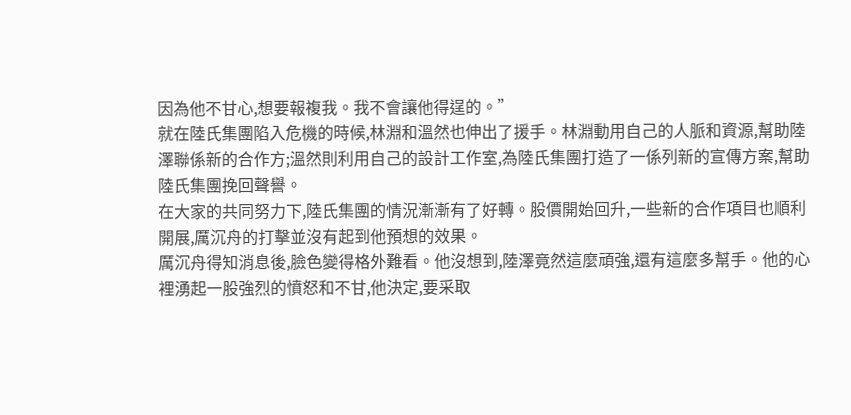因為他不甘心,想要報複我。我不會讓他得逞的。”
就在陸氏集團陷入危機的時候,林淵和溫然也伸出了援手。林淵動用自己的人脈和資源,幫助陸澤聯係新的合作方;溫然則利用自己的設計工作室,為陸氏集團打造了一係列新的宣傳方案,幫助陸氏集團挽回聲譽。
在大家的共同努力下,陸氏集團的情況漸漸有了好轉。股價開始回升,一些新的合作項目也順利開展,厲沉舟的打擊並沒有起到他預想的效果。
厲沉舟得知消息後,臉色變得格外難看。他沒想到,陸澤竟然這麼頑強,還有這麼多幫手。他的心裡湧起一股強烈的憤怒和不甘,他決定,要采取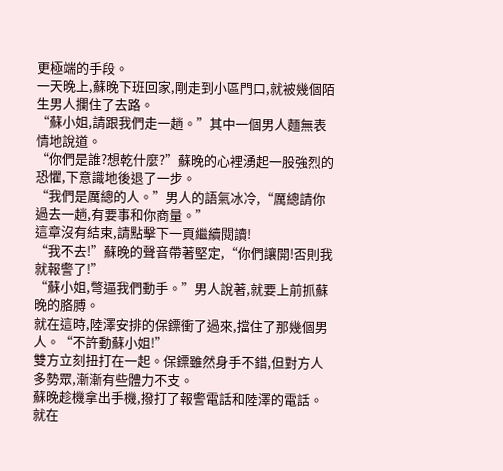更極端的手段。
一天晚上,蘇晚下班回家,剛走到小區門口,就被幾個陌生男人攔住了去路。
“蘇小姐,請跟我們走一趟。”其中一個男人麵無表情地說道。
“你們是誰?想乾什麼?”蘇晚的心裡湧起一股強烈的恐懼,下意識地後退了一步。
“我們是厲總的人。”男人的語氣冰冷,“厲總請你過去一趟,有要事和你商量。”
這章沒有結束,請點擊下一頁繼續閱讀!
“我不去!”蘇晚的聲音帶著堅定,“你們讓開!否則我就報警了!”
“蘇小姐,彆逼我們動手。”男人說著,就要上前抓蘇晚的胳膊。
就在這時,陸澤安排的保鏢衝了過來,擋住了那幾個男人。“不許動蘇小姐!”
雙方立刻扭打在一起。保鏢雖然身手不錯,但對方人多勢眾,漸漸有些體力不支。
蘇晚趁機拿出手機,撥打了報警電話和陸澤的電話。
就在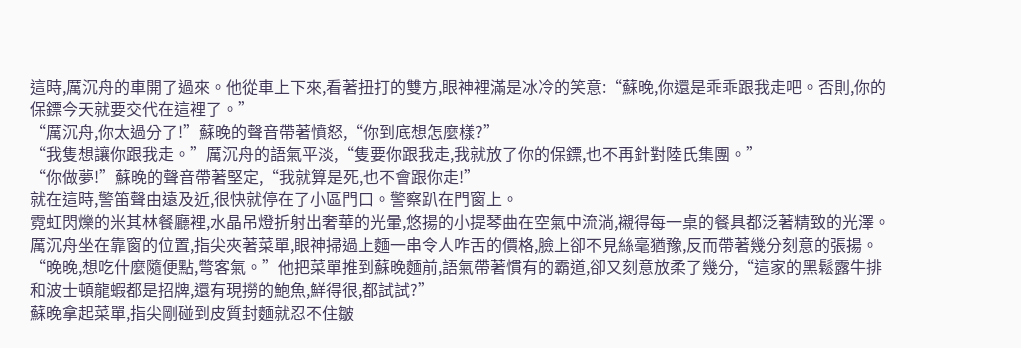這時,厲沉舟的車開了過來。他從車上下來,看著扭打的雙方,眼神裡滿是冰冷的笑意:“蘇晚,你還是乖乖跟我走吧。否則,你的保鏢今天就要交代在這裡了。”
“厲沉舟,你太過分了!”蘇晚的聲音帶著憤怒,“你到底想怎麼樣?”
“我隻想讓你跟我走。”厲沉舟的語氣平淡,“隻要你跟我走,我就放了你的保鏢,也不再針對陸氏集團。”
“你做夢!”蘇晚的聲音帶著堅定,“我就算是死,也不會跟你走!”
就在這時,警笛聲由遠及近,很快就停在了小區門口。警察趴在門窗上。
霓虹閃爍的米其林餐廳裡,水晶吊燈折射出奢華的光暈,悠揚的小提琴曲在空氣中流淌,襯得每一桌的餐具都泛著精致的光澤。厲沉舟坐在靠窗的位置,指尖夾著菜單,眼神掃過上麵一串令人咋舌的價格,臉上卻不見絲毫猶豫,反而帶著幾分刻意的張揚。
“晚晚,想吃什麼隨便點,彆客氣。”他把菜單推到蘇晚麵前,語氣帶著慣有的霸道,卻又刻意放柔了幾分,“這家的黑鬆露牛排和波士頓龍蝦都是招牌,還有現撈的鮑魚,鮮得很,都試試?”
蘇晚拿起菜單,指尖剛碰到皮質封麵就忍不住皺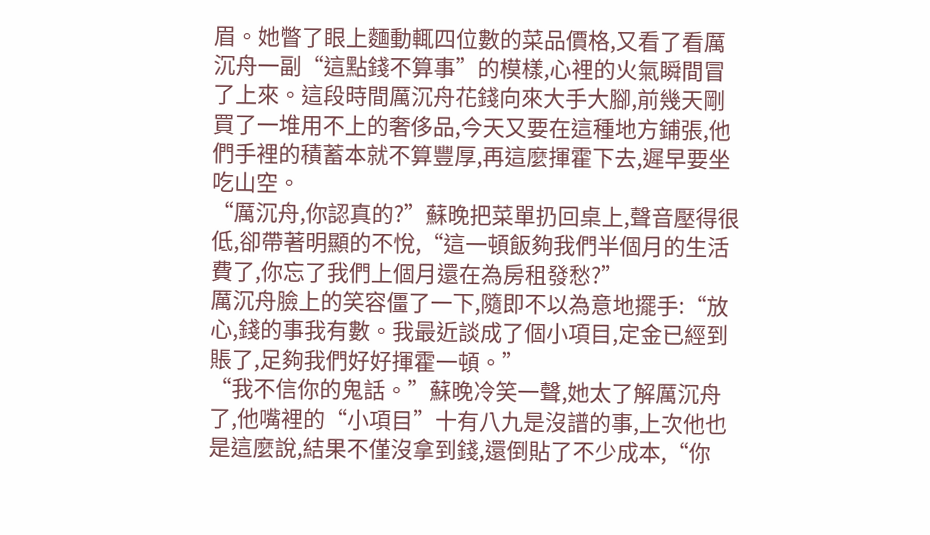眉。她瞥了眼上麵動輒四位數的菜品價格,又看了看厲沉舟一副“這點錢不算事”的模樣,心裡的火氣瞬間冒了上來。這段時間厲沉舟花錢向來大手大腳,前幾天剛買了一堆用不上的奢侈品,今天又要在這種地方鋪張,他們手裡的積蓄本就不算豐厚,再這麼揮霍下去,遲早要坐吃山空。
“厲沉舟,你認真的?”蘇晚把菜單扔回桌上,聲音壓得很低,卻帶著明顯的不悅,“這一頓飯夠我們半個月的生活費了,你忘了我們上個月還在為房租發愁?”
厲沉舟臉上的笑容僵了一下,隨即不以為意地擺手:“放心,錢的事我有數。我最近談成了個小項目,定金已經到賬了,足夠我們好好揮霍一頓。”
“我不信你的鬼話。”蘇晚冷笑一聲,她太了解厲沉舟了,他嘴裡的“小項目”十有八九是沒譜的事,上次他也是這麼說,結果不僅沒拿到錢,還倒貼了不少成本,“你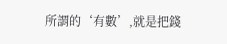所謂的‘有數’,就是把錢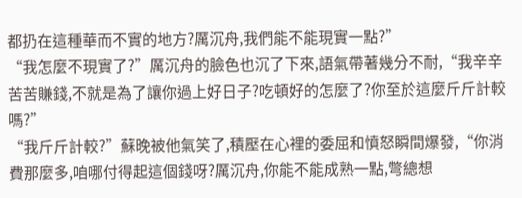都扔在這種華而不實的地方?厲沉舟,我們能不能現實一點?”
“我怎麼不現實了?”厲沉舟的臉色也沉了下來,語氣帶著幾分不耐,“我辛辛苦苦賺錢,不就是為了讓你過上好日子?吃頓好的怎麼了?你至於這麼斤斤計較嗎?”
“我斤斤計較?”蘇晚被他氣笑了,積壓在心裡的委屈和憤怒瞬間爆發,“你消費那麼多,咱哪付得起這個錢呀?厲沉舟,你能不能成熟一點,彆總想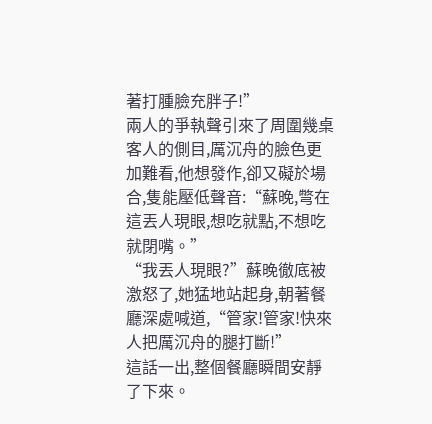著打腫臉充胖子!”
兩人的爭執聲引來了周圍幾桌客人的側目,厲沉舟的臉色更加難看,他想發作,卻又礙於場合,隻能壓低聲音:“蘇晚,彆在這丟人現眼,想吃就點,不想吃就閉嘴。”
“我丟人現眼?”蘇晚徹底被激怒了,她猛地站起身,朝著餐廳深處喊道,“管家!管家!快來人把厲沉舟的腿打斷!”
這話一出,整個餐廳瞬間安靜了下來。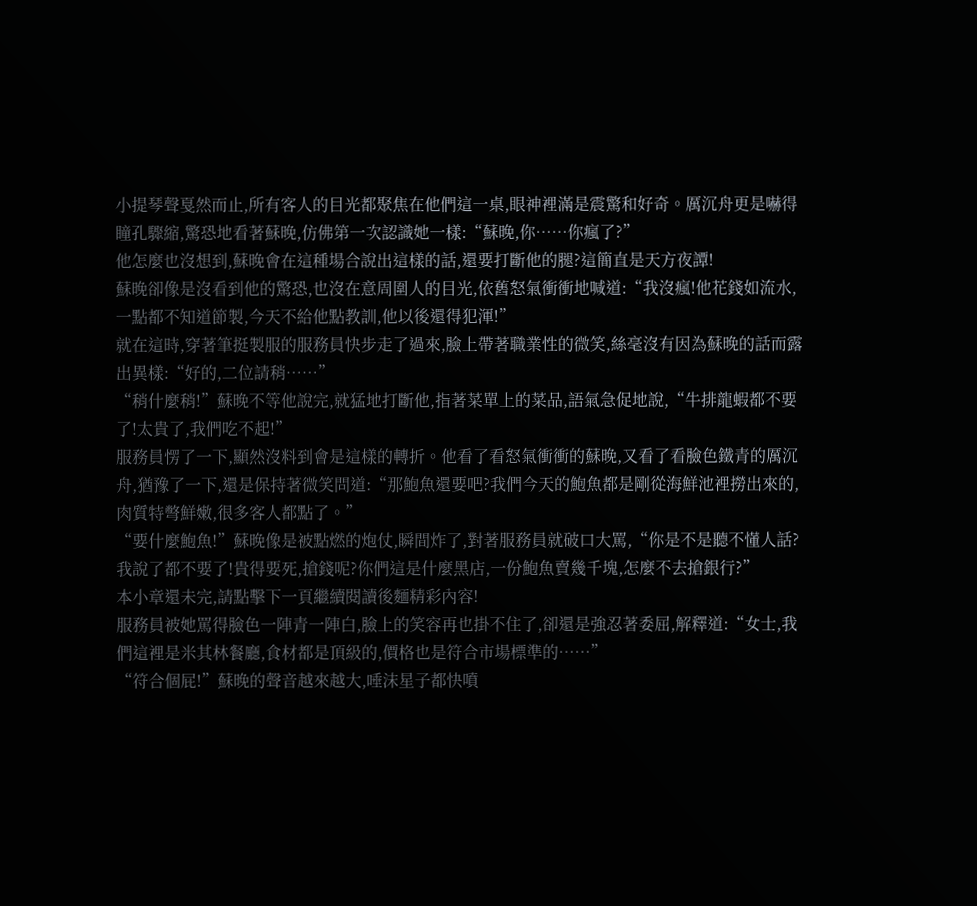小提琴聲戛然而止,所有客人的目光都聚焦在他們這一桌,眼神裡滿是震驚和好奇。厲沉舟更是嚇得瞳孔驟縮,驚恐地看著蘇晚,仿佛第一次認識她一樣:“蘇晚,你……你瘋了?”
他怎麼也沒想到,蘇晚會在這種場合說出這樣的話,還要打斷他的腿?這簡直是天方夜譚!
蘇晚卻像是沒看到他的驚恐,也沒在意周圍人的目光,依舊怒氣衝衝地喊道:“我沒瘋!他花錢如流水,一點都不知道節製,今天不給他點教訓,他以後還得犯渾!”
就在這時,穿著筆挺製服的服務員快步走了過來,臉上帶著職業性的微笑,絲毫沒有因為蘇晚的話而露出異樣:“好的,二位請稍……”
“稍什麼稍!”蘇晚不等他說完,就猛地打斷他,指著菜單上的菜品,語氣急促地說,“牛排龍蝦都不要了!太貴了,我們吃不起!”
服務員愣了一下,顯然沒料到會是這樣的轉折。他看了看怒氣衝衝的蘇晚,又看了看臉色鐵青的厲沉舟,猶豫了一下,還是保持著微笑問道:“那鮑魚還要吧?我們今天的鮑魚都是剛從海鮮池裡撈出來的,肉質特彆鮮嫩,很多客人都點了。”
“要什麼鮑魚!”蘇晚像是被點燃的炮仗,瞬間炸了,對著服務員就破口大罵,“你是不是聽不懂人話?我說了都不要了!貴得要死,搶錢呢?你們這是什麼黑店,一份鮑魚賣幾千塊,怎麼不去搶銀行?”
本小章還未完,請點擊下一頁繼續閱讀後麵精彩內容!
服務員被她罵得臉色一陣青一陣白,臉上的笑容再也掛不住了,卻還是強忍著委屈,解釋道:“女士,我們這裡是米其林餐廳,食材都是頂級的,價格也是符合市場標準的……”
“符合個屁!”蘇晚的聲音越來越大,唾沫星子都快噴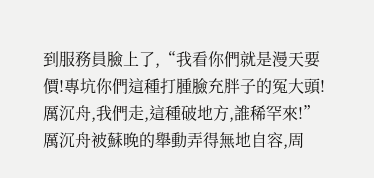到服務員臉上了,“我看你們就是漫天要價!專坑你們這種打腫臉充胖子的冤大頭!厲沉舟,我們走,這種破地方,誰稀罕來!”
厲沉舟被蘇晚的舉動弄得無地自容,周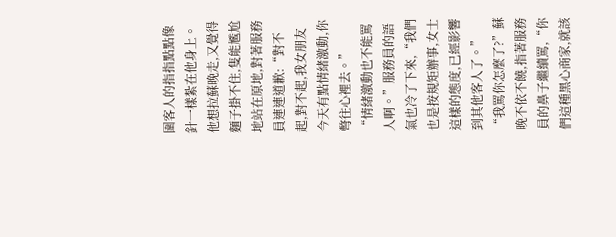圍客人的指指點點像針一樣紮在他身上。他想拉蘇晚走,又覺得麵子掛不住,隻能尷尬地站在原地,對著服務員連連道歉:“對不起,對不起,我女朋友今天有點情緒激動,你彆往心裡去。”
“情緒激動也不能罵人啊。”服務員的語氣也冷了下來,“我們也是按規矩辦事,女士這樣的態度,已經影響到其他客人了。”
“我罵你怎麼了?”蘇晚不依不饒,指著服務員的鼻子繼續罵,“你們這種黑心商家,就該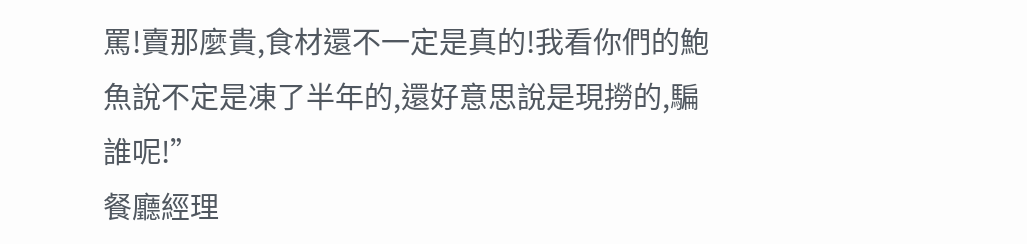罵!賣那麼貴,食材還不一定是真的!我看你們的鮑魚說不定是凍了半年的,還好意思說是現撈的,騙誰呢!”
餐廳經理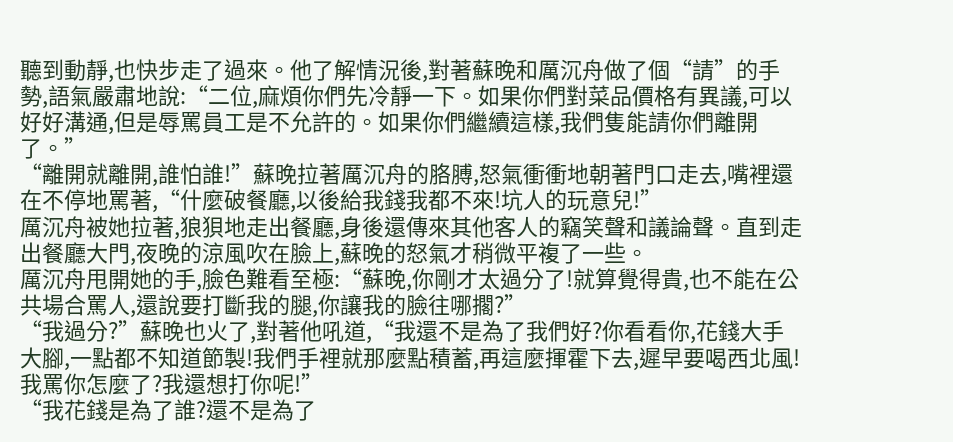聽到動靜,也快步走了過來。他了解情況後,對著蘇晚和厲沉舟做了個“請”的手勢,語氣嚴肅地說:“二位,麻煩你們先冷靜一下。如果你們對菜品價格有異議,可以好好溝通,但是辱罵員工是不允許的。如果你們繼續這樣,我們隻能請你們離開了。”
“離開就離開,誰怕誰!”蘇晚拉著厲沉舟的胳膊,怒氣衝衝地朝著門口走去,嘴裡還在不停地罵著,“什麼破餐廳,以後給我錢我都不來!坑人的玩意兒!”
厲沉舟被她拉著,狼狽地走出餐廳,身後還傳來其他客人的竊笑聲和議論聲。直到走出餐廳大門,夜晚的涼風吹在臉上,蘇晚的怒氣才稍微平複了一些。
厲沉舟甩開她的手,臉色難看至極:“蘇晚,你剛才太過分了!就算覺得貴,也不能在公共場合罵人,還說要打斷我的腿,你讓我的臉往哪擱?”
“我過分?”蘇晚也火了,對著他吼道,“我還不是為了我們好?你看看你,花錢大手大腳,一點都不知道節製!我們手裡就那麼點積蓄,再這麼揮霍下去,遲早要喝西北風!我罵你怎麼了?我還想打你呢!”
“我花錢是為了誰?還不是為了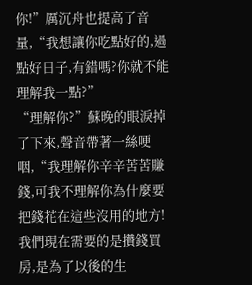你!”厲沉舟也提高了音量,“我想讓你吃點好的,過點好日子,有錯嗎?你就不能理解我一點?”
“理解你?”蘇晚的眼淚掉了下來,聲音帶著一絲哽咽,“我理解你辛辛苦苦賺錢,可我不理解你為什麼要把錢花在這些沒用的地方!我們現在需要的是攢錢買房,是為了以後的生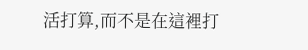活打算,而不是在這裡打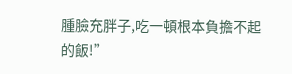腫臉充胖子,吃一頓根本負擔不起的飯!”